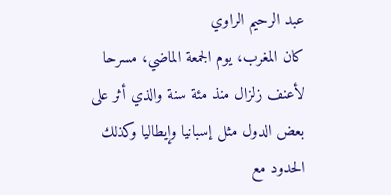عبد الرحيم الراوي
كان المغرب، يوم الجمعة الماضي، مسرحا لأعنف زلزال منذ مئة سنة والذي أثر على بعض الدول مثل إسبانيا وإيطاليا وكذلك الحدود مع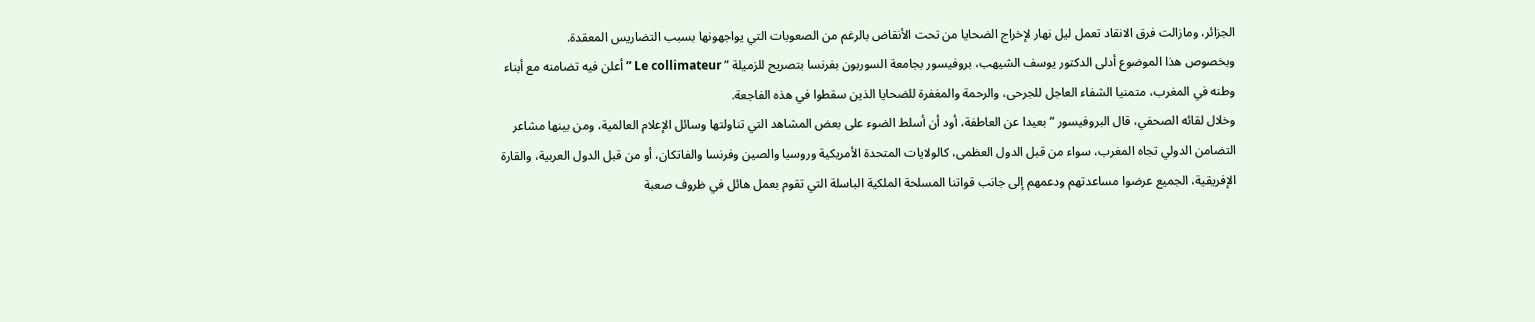الجزائر، ومازالت فرق الانقاد تعمل ليل نهار لإخراج الضحايا من تحت الأنقاض بالرغم من الصعوبات التي يواجهونها بسبب التضاريس المعقدة.
وبخصوص هذا الموضوع أدلى الدكتور يوسف الشيهب، بروفيسور بجامعة السوربون بفرنسا بتصريح للزميلة ” Le collimateur ” أعلن فيه تضامنه مع أبناء وطنه في المغرب، متمنيا الشفاء العاجل للجرحى، والرحمة والمغفرة للضحايا الذين سقطوا في هذه الفاجعة.
وخلال لقائه الصحفي، قال البروفيسور “بعيدا عن العاطفة، أود أن أسلط الضوء على بعض المشاهد التي تناولتها وسائل الإعلام العالمية، ومن بينها مشاعر التضامن الدولي تجاه المغرب، سواء من قبل الدول العظمى، كالولايات المتحدة الأمريكية وروسيا والصين وفرنسا والفاتكان، أو من قبل الدول العربية، والقارة الإفريقية، الجميع عرضوا مساعدتهم ودعمهم إلى جانب قواتنا المسلحة الملكية الباسلة التي تقوم بعمل هائل في ظروف صعبة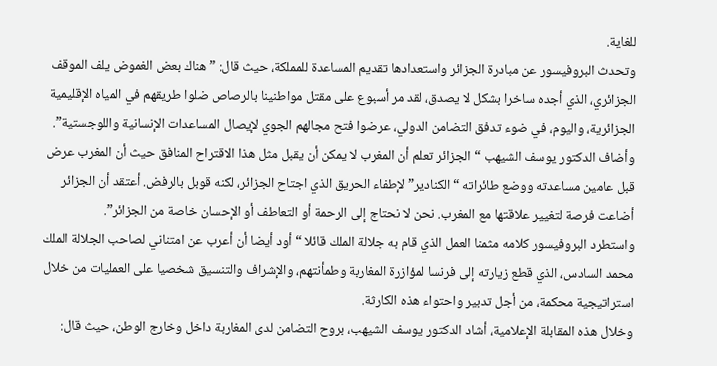للغاية.
وتحدث البروفيسور عن مبادرة الجزائر واستعدادها تقديم المساعدة للمملكة، حيث قال: ” هناك بعض الغموض يلف الموقف الجزائري، الذي أجده ساخرا بشكل لا يصدق، لقد مر أسبوع على مقتل مواطنينا بالرصاص ضلوا طريقهم في المياه الإقليمية الجزائرية، واليوم، في ضوء تدفق التضامن الدولي، عرضوا فتح مجالهم الجوي لإيصال المساعدات الإنسانية واللوجستية”.
وأضاف الدكتور يوسف الشيهب “الجزائر تعلم أن المغرب لا يمكن أن يقبل مثل هذا الاقتراح المنافق حيث أن المغرب عرض قبل عامين مساعدته ووضع طائراته “الكنادير” لإطفاء الحريق الذي اجتاح الجزائر، لكنه قوبل بالرفض. أعتقد أن الجزائر أضاعت فرصة لتغيير علاقتها مع المغرب. نحن لا نحتاج إلى الرحمة أو التعاطف أو الإحسان خاصة من الجزائر”.
واستطرد البروفيسور كلامه مثمنا العمل الذي قام به جلالة الملك قائلا “أود أيضا أن أعرب عن امتناني لصاحب الجلالة الملك محمد السادس، الذي قطع زيارته إلى فرنسا لمؤازرة المغاربة وطمأنتهم، والإشراف والتنسيق شخصيا على العمليات من خلال استراتيجية محكمة، من أجل تدبير واحتواء هذه الكارثة.
وخلال هذه المقابلة الإعلامية، أشاد الدكتور يوسف الشيهب، بروح التضامن لدى المغاربة داخل وخارج الوطن، حيث قال: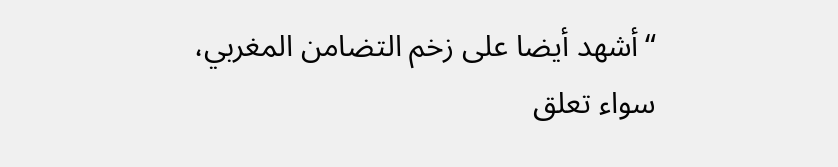“أشهد أيضا على زخم التضامن المغربي، سواء تعلق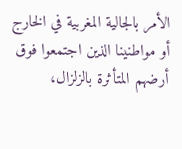الأمر بالجالية المغربية في الخارج أو مواطنينا الذين اجتمعوا فوق أرضهم المتأثرة بالزلزال،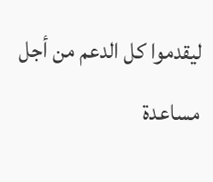ليقدموا كل الدعم من أجل مساعدة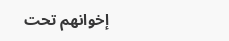إخوانهم تحت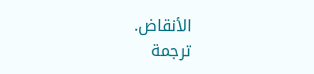الأنقاض.
ترجمة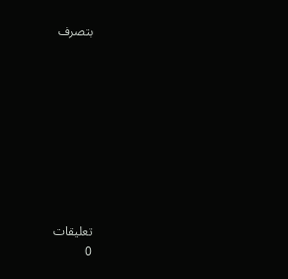بتصرف









تعليقات
0